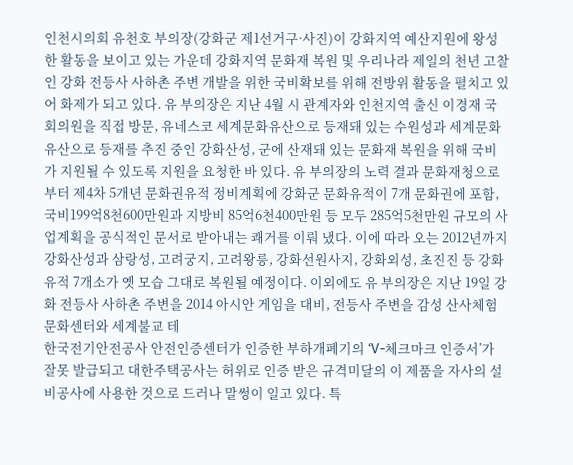인천시의회 유천호 부의장(강화군 제1선거구·사진)이 강화지역 예산지원에 왕성한 활동을 보이고 있는 가운데 강화지역 문화재 복원 및 우리나라 제일의 천년 고찰인 강화 전등사 사하촌 주변 개발을 위한 국비확보를 위해 전방위 활동을 펼치고 있어 화제가 되고 있다. 유 부의장은 지난 4월 시 관계자와 인천지역 출신 이경재 국회의원을 직접 방문, 유네스코 세계문화유산으로 등재돼 있는 수원성과 세계문화유산으로 등재를 추진 중인 강화산성, 군에 산재돼 있는 문화재 복원을 위해 국비가 지원될 수 있도록 지원을 요청한 바 있다. 유 부의장의 노력 결과 문화재청으로부터 제4차 5개년 문화권유적 정비계획에 강화군 문화유적이 7개 문화권에 포함, 국비199억8천600만원과 지방비 85억6천400만원 등 모두 285억5천만원 규모의 사업계획을 공식적인 문서로 받아내는 쾌거를 이뤄 냈다. 이에 따라 오는 2012년까지 강화산성과 삼랑성, 고려궁지, 고려왕릉, 강화선원사지, 강화외성, 초진진 등 강화유적 7개소가 옛 모습 그대로 복원될 예정이다. 이외에도 유 부의장은 지난 19일 강화 전등사 사하촌 주변을 2014 아시안 게임을 대비, 전등사 주변을 감성 산사체험문화센터와 세계불교 테
한국전기안전공사 안전인증센터가 인증한 부하개폐기의 ‘V-체크마크 인증서’가 잘못 발급되고 대한주택공사는 허위로 인증 받은 규격미달의 이 제품을 자사의 설비공사에 사용한 것으로 드러나 말썽이 일고 있다. 특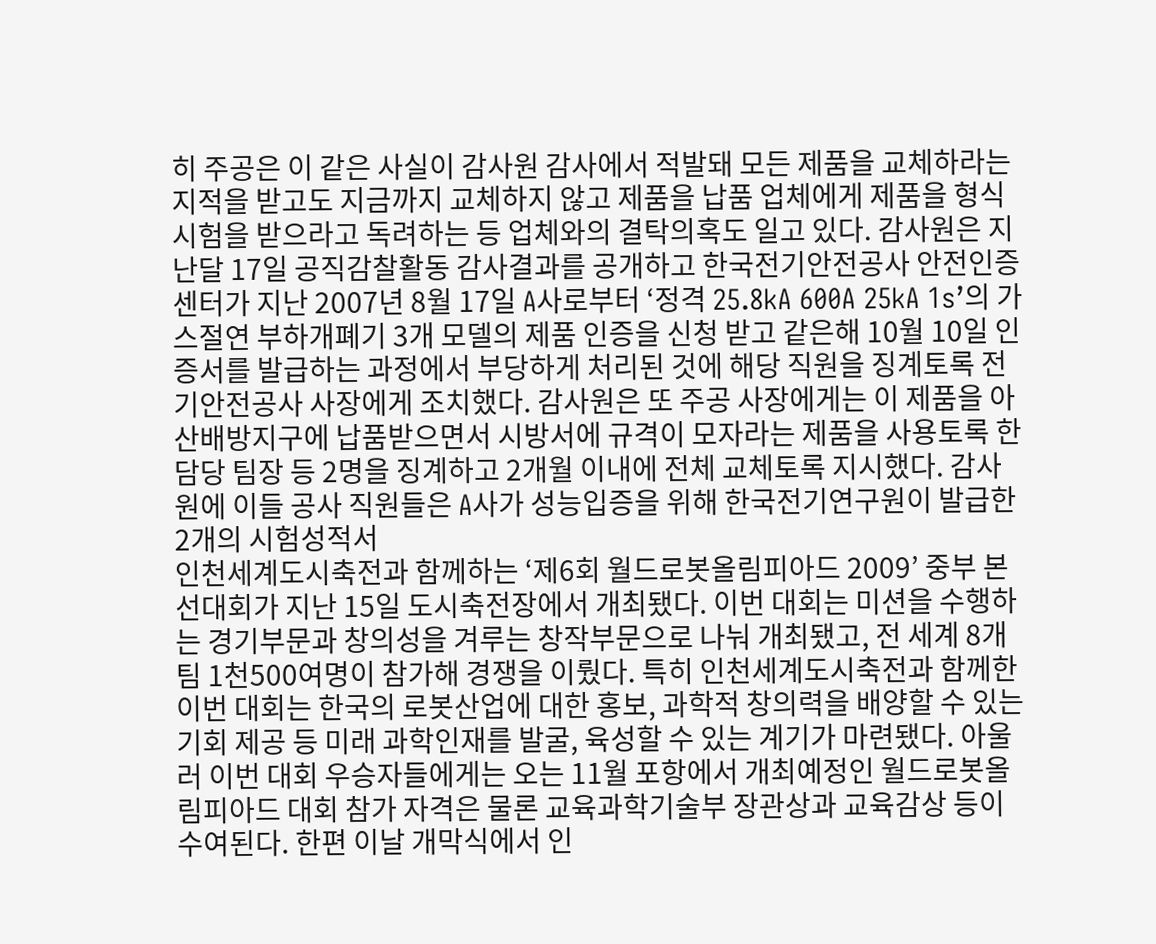히 주공은 이 같은 사실이 감사원 감사에서 적발돼 모든 제품을 교체하라는 지적을 받고도 지금까지 교체하지 않고 제품을 납품 업체에게 제품을 형식시험을 받으라고 독려하는 등 업체와의 결탁의혹도 일고 있다. 감사원은 지난달 17일 공직감찰활동 감사결과를 공개하고 한국전기안전공사 안전인증센터가 지난 2007년 8월 17일 A사로부터 ‘정격 25.8kA 600A 25kA 1s’의 가스절연 부하개폐기 3개 모델의 제품 인증을 신청 받고 같은해 10월 10일 인증서를 발급하는 과정에서 부당하게 처리된 것에 해당 직원을 징계토록 전기안전공사 사장에게 조치했다. 감사원은 또 주공 사장에게는 이 제품을 아산배방지구에 납품받으면서 시방서에 규격이 모자라는 제품을 사용토록 한 담당 팀장 등 2명을 징계하고 2개월 이내에 전체 교체토록 지시했다. 감사원에 이들 공사 직원들은 A사가 성능입증을 위해 한국전기연구원이 발급한 2개의 시험성적서
인천세계도시축전과 함께하는 ‘제6회 월드로봇올림피아드 2009’ 중부 본선대회가 지난 15일 도시축전장에서 개최됐다. 이번 대회는 미션을 수행하는 경기부문과 창의성을 겨루는 창작부문으로 나눠 개최됐고, 전 세계 8개팀 1천500여명이 참가해 경쟁을 이뤘다. 특히 인천세계도시축전과 함께한 이번 대회는 한국의 로봇산업에 대한 홍보, 과학적 창의력을 배양할 수 있는 기회 제공 등 미래 과학인재를 발굴, 육성할 수 있는 계기가 마련됐다. 아울러 이번 대회 우승자들에게는 오는 11월 포항에서 개최예정인 월드로봇올림피아드 대회 참가 자격은 물론 교육과학기술부 장관상과 교육감상 등이 수여된다. 한편 이날 개막식에서 인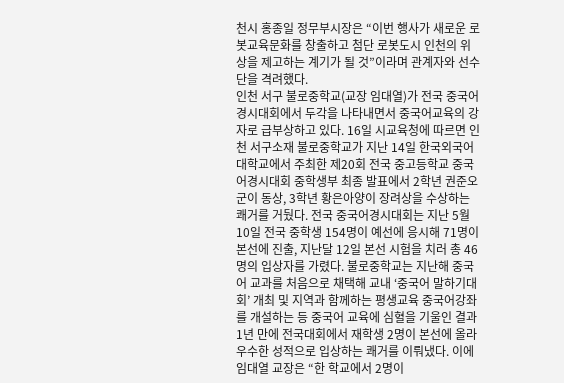천시 홍종일 정무부시장은 “이번 행사가 새로운 로봇교육문화를 창출하고 첨단 로봇도시 인천의 위상을 제고하는 계기가 될 것”이라며 관계자와 선수단을 격려했다.
인천 서구 불로중학교(교장 임대열)가 전국 중국어 경시대회에서 두각을 나타내면서 중국어교육의 강자로 급부상하고 있다. 16일 시교육청에 따르면 인천 서구소재 불로중학교가 지난 14일 한국외국어대학교에서 주최한 제20회 전국 중고등학교 중국어경시대회 중학생부 최종 발표에서 2학년 권준오군이 동상, 3학년 황은아양이 장려상을 수상하는 쾌거를 거뒀다. 전국 중국어경시대회는 지난 5월10일 전국 중학생 154명이 예선에 응시해 71명이 본선에 진출, 지난달 12일 본선 시험을 치러 총 46명의 입상자를 가렸다. 불로중학교는 지난해 중국어 교과를 처음으로 채택해 교내 ‘중국어 말하기대회’ 개최 및 지역과 함께하는 평생교육 중국어강좌를 개설하는 등 중국어 교육에 심혈을 기울인 결과 1년 만에 전국대회에서 재학생 2명이 본선에 올라 우수한 성적으로 입상하는 쾌거를 이뤄냈다. 이에 임대열 교장은 “한 학교에서 2명이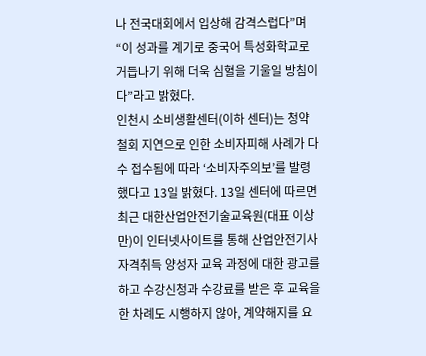나 전국대회에서 입상해 감격스럽다”며 “이 성과를 계기로 중국어 특성화학교로 거듭나기 위해 더욱 심혈을 기울일 방침이다”라고 밝혔다.
인천시 소비생활센터(이하 센터)는 청약철회 지연으로 인한 소비자피해 사례가 다수 접수됨에 따라 ‘소비자주의보’를 발령했다고 13일 밝혔다. 13일 센터에 따르면 최근 대한산업안전기술교육원(대표 이상만)이 인터넷사이트를 통해 산업안전기사 자격취득 양성자 교육 과정에 대한 광고를 하고 수강신청과 수강료를 받은 후 교육을 한 차례도 시행하지 않아, 계약해지를 요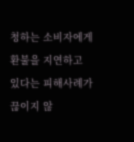청하는 소비자에게 환불을 지연하고 있다는 피해사례가 끊이지 않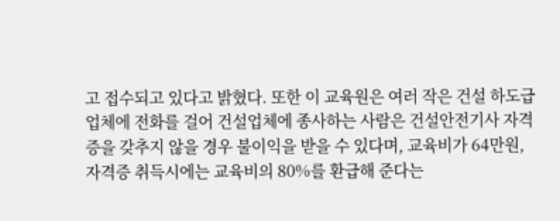고 접수되고 있다고 밝혔다. 또한 이 교육원은 여러 작은 건설 하도급업체에 전화를 걸어 건설업체에 종사하는 사람은 건설안전기사 자격증을 갖추지 않을 경우 불이익을 받을 수 있다며, 교육비가 64만원, 자격증 취득시에는 교육비의 80%를 환급해 준다는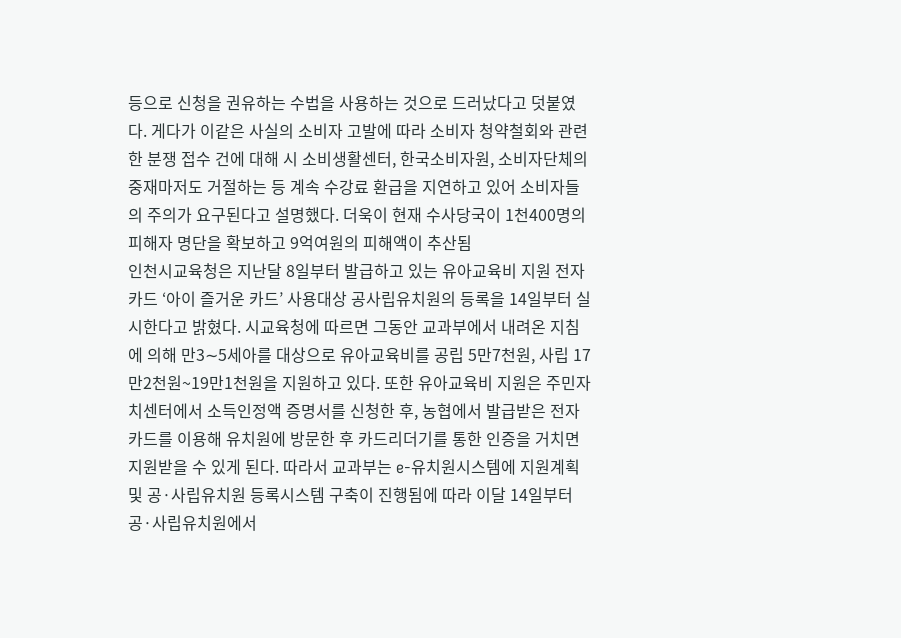등으로 신청을 권유하는 수법을 사용하는 것으로 드러났다고 덧붙였다. 게다가 이같은 사실의 소비자 고발에 따라 소비자 청약철회와 관련한 분쟁 접수 건에 대해 시 소비생활센터, 한국소비자원, 소비자단체의 중재마저도 거절하는 등 계속 수강료 환급을 지연하고 있어 소비자들의 주의가 요구된다고 설명했다. 더욱이 현재 수사당국이 1천400명의 피해자 명단을 확보하고 9억여원의 피해액이 추산됨
인천시교육청은 지난달 8일부터 발급하고 있는 유아교육비 지원 전자카드 ‘아이 즐거운 카드’ 사용대상 공사립유치원의 등록을 14일부터 실시한다고 밝혔다. 시교육청에 따르면 그동안 교과부에서 내려온 지침에 의해 만3∼5세아를 대상으로 유아교육비를 공립 5만7천원, 사립 17만2천원~19만1천원을 지원하고 있다. 또한 유아교육비 지원은 주민자치센터에서 소득인정액 증명서를 신청한 후, 농협에서 발급받은 전자카드를 이용해 유치원에 방문한 후 카드리더기를 통한 인증을 거치면 지원받을 수 있게 된다. 따라서 교과부는 e-유치원시스템에 지원계획 및 공·사립유치원 등록시스템 구축이 진행됨에 따라 이달 14일부터 공·사립유치원에서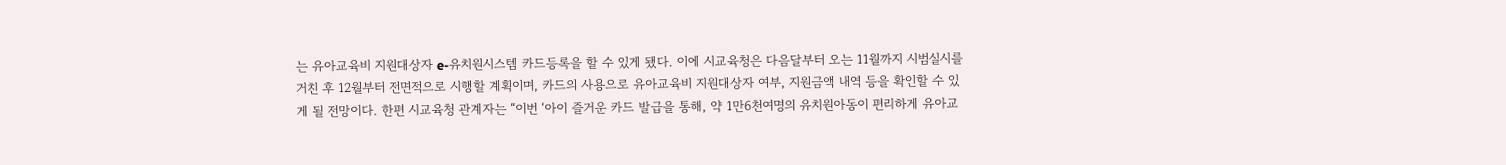는 유아교육비 지원대상자 e-유치원시스템 카드등록을 할 수 있게 됐다. 이에 시교육청은 다음달부터 오는 11월까지 시범실시를 거친 후 12월부터 전면적으로 시행할 계획이며, 카드의 사용으로 유아교육비 지원대상자 여부, 지원금액 내역 등을 확인할 수 있게 될 전망이다. 한편 시교육청 관계자는 “이번 ‘아이 즐거운 카드 발급을 통해, 약 1만6천여명의 유치원아동이 편리하게 유아교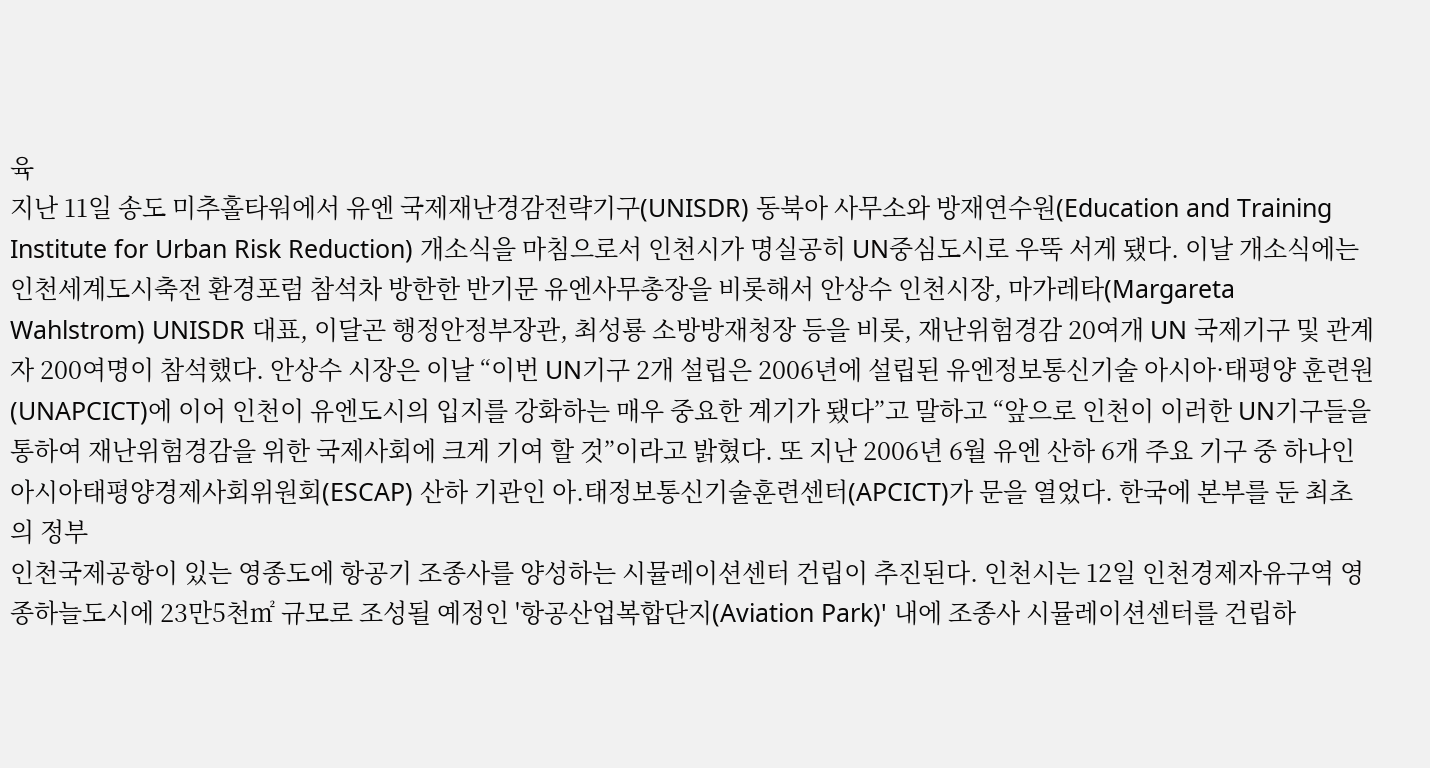육
지난 11일 송도 미추홀타워에서 유엔 국제재난경감전략기구(UNISDR) 동북아 사무소와 방재연수원(Education and Training Institute for Urban Risk Reduction) 개소식을 마침으로서 인천시가 명실공히 UN중심도시로 우뚝 서게 됐다. 이날 개소식에는 인천세계도시축전 환경포럼 참석차 방한한 반기문 유엔사무총장을 비롯해서 안상수 인천시장, 마가레타(Margareta Wahlstrom) UNISDR 대표, 이달곤 행정안정부장관, 최성룡 소방방재청장 등을 비롯, 재난위험경감 20여개 UN 국제기구 및 관계자 200여명이 참석했다. 안상수 시장은 이날 “이번 UN기구 2개 설립은 2006년에 설립된 유엔정보통신기술 아시아·태평양 훈련원(UNAPCICT)에 이어 인천이 유엔도시의 입지를 강화하는 매우 중요한 계기가 됐다”고 말하고 “앞으로 인천이 이러한 UN기구들을 통하여 재난위험경감을 위한 국제사회에 크게 기여 할 것”이라고 밝혔다. 또 지난 2006년 6월 유엔 산하 6개 주요 기구 중 하나인 아시아태평양경제사회위원회(ESCAP) 산하 기관인 아.태정보통신기술훈련센터(APCICT)가 문을 열었다. 한국에 본부를 둔 최초의 정부
인천국제공항이 있는 영종도에 항공기 조종사를 양성하는 시뮬레이션센터 건립이 추진된다. 인천시는 12일 인천경제자유구역 영종하늘도시에 23만5천㎡ 규모로 조성될 예정인 '항공산업복합단지(Aviation Park)' 내에 조종사 시뮬레이션센터를 건립하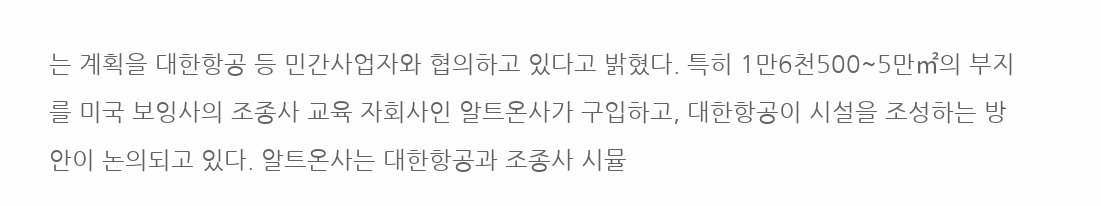는 계획을 대한항공 등 민간사업자와 협의하고 있다고 밝혔다. 특히 1만6천500~5만㎡의 부지를 미국 보잉사의 조종사 교육 자회사인 알트온사가 구입하고, 대한항공이 시설을 조성하는 방안이 논의되고 있다. 알트온사는 대한항공과 조종사 시뮬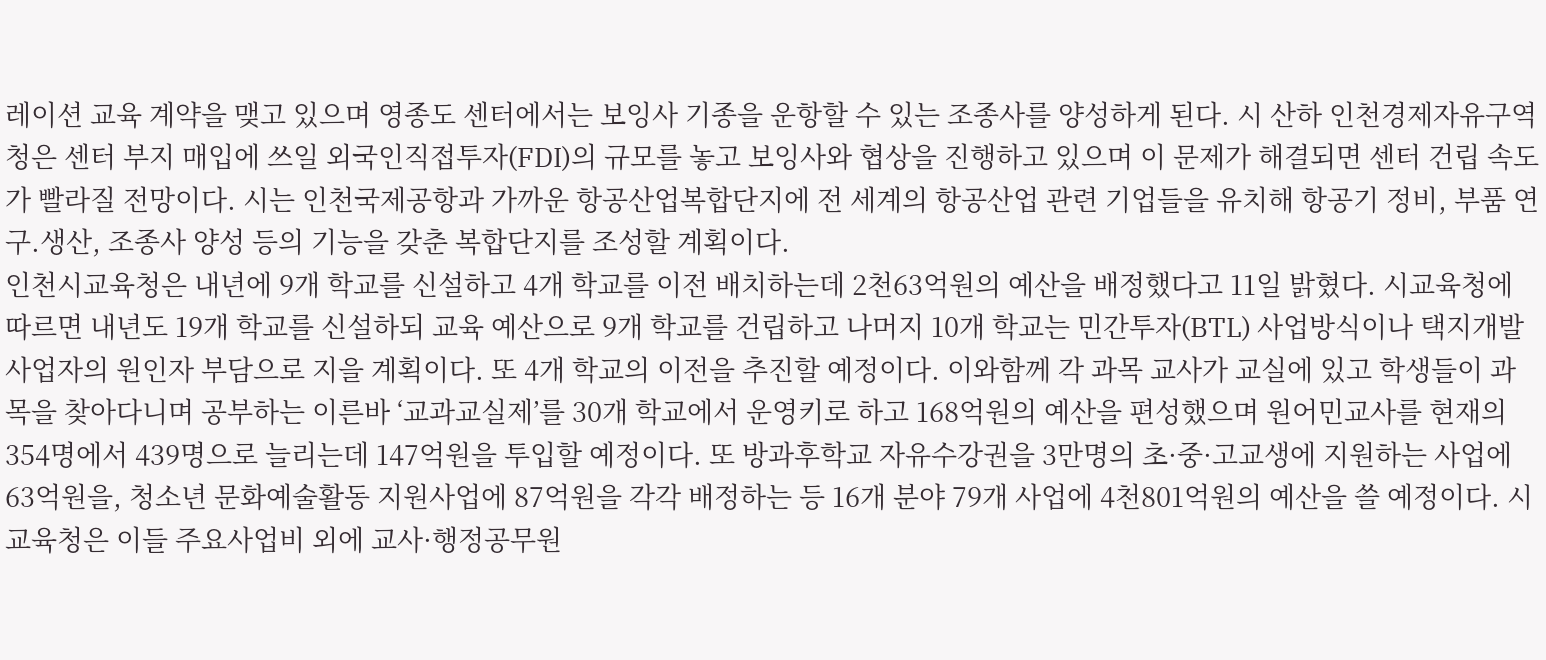레이션 교육 계약을 맺고 있으며 영종도 센터에서는 보잉사 기종을 운항할 수 있는 조종사를 양성하게 된다. 시 산하 인천경제자유구역청은 센터 부지 매입에 쓰일 외국인직접투자(FDI)의 규모를 놓고 보잉사와 협상을 진행하고 있으며 이 문제가 해결되면 센터 건립 속도가 빨라질 전망이다. 시는 인천국제공항과 가까운 항공산업복합단지에 전 세계의 항공산업 관련 기업들을 유치해 항공기 정비, 부품 연구.생산, 조종사 양성 등의 기능을 갖춘 복합단지를 조성할 계획이다.
인천시교육청은 내년에 9개 학교를 신설하고 4개 학교를 이전 배치하는데 2천63억원의 예산을 배정했다고 11일 밝혔다. 시교육청에 따르면 내년도 19개 학교를 신설하되 교육 예산으로 9개 학교를 건립하고 나머지 10개 학교는 민간투자(BTL) 사업방식이나 택지개발사업자의 원인자 부담으로 지을 계획이다. 또 4개 학교의 이전을 추진할 예정이다. 이와함께 각 과목 교사가 교실에 있고 학생들이 과목을 찾아다니며 공부하는 이른바 ‘교과교실제’를 30개 학교에서 운영키로 하고 168억원의 예산을 편성했으며 원어민교사를 현재의 354명에서 439명으로 늘리는데 147억원을 투입할 예정이다. 또 방과후학교 자유수강권을 3만명의 초·중·고교생에 지원하는 사업에 63억원을, 청소년 문화예술활동 지원사업에 87억원을 각각 배정하는 등 16개 분야 79개 사업에 4천801억원의 예산을 쓸 예정이다. 시교육청은 이들 주요사업비 외에 교사·행정공무원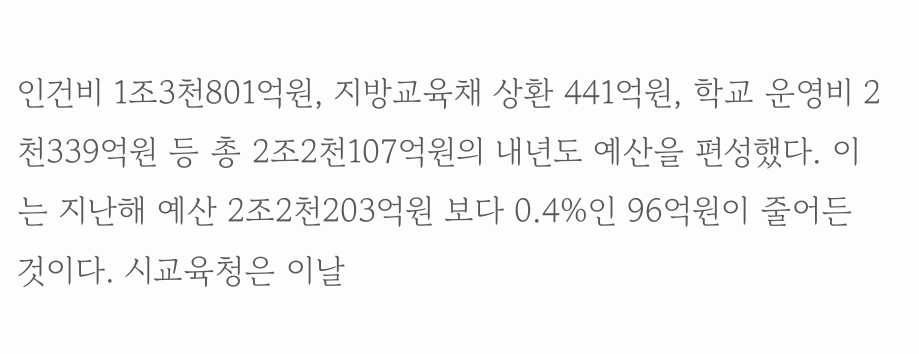인건비 1조3천801억원, 지방교육채 상환 441억원, 학교 운영비 2천339억원 등 총 2조2천107억원의 내년도 예산을 편성했다. 이는 지난해 예산 2조2천203억원 보다 0.4%인 96억원이 줄어든 것이다. 시교육청은 이날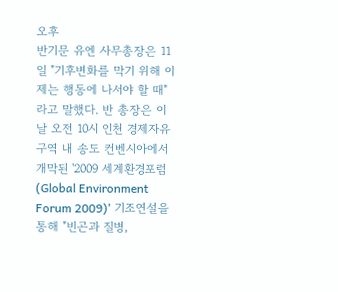오후
반기문 유엔 사무총장은 11일 "기후변화를 막기 위해 이제는 행동에 나서야 할 때"라고 말했다. 반 총장은 이날 오전 10시 인천 경제자유구역 내 송도 컨벤시아에서 개막된 '2009 세계환경포럼(Global Environment Forum 2009)' 기조연설을 통해 "빈곤과 질병,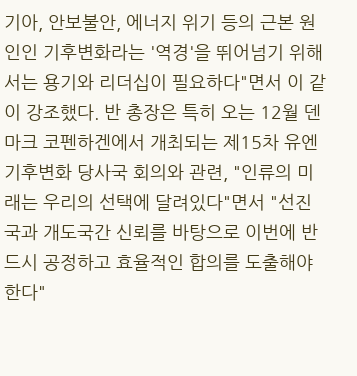기아, 안보불안, 에너지 위기 등의 근본 원인인 기후변화라는 '역경'을 뛰어넘기 위해서는 용기와 리더십이 필요하다"면서 이 같이 강조했다. 반 총장은 특히 오는 12월 덴마크 코펜하겐에서 개최되는 제15차 유엔 기후변화 당사국 회의와 관련, "인류의 미래는 우리의 선택에 달려있다"면서 "선진국과 개도국간 신뢰를 바탕으로 이번에 반드시 공정하고 효율적인 합의를 도출해야 한다"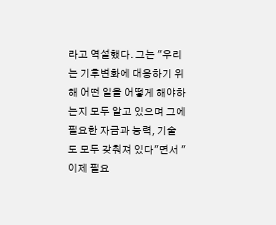라고 역설했다. 그는 "우리는 기후변화에 대응하기 위해 어떤 일을 어떻게 해야하는지 모두 알고 있으며 그에 필요한 자금과 능력, 기술도 모두 갖춰져 있다"면서 "이제 필요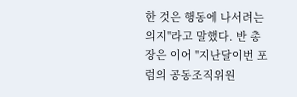한 것은 행동에 나서려는 의지"라고 말했다. 반 총장은 이어 "지난달이번 포럼의 공동조직위원